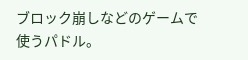ブロック崩しなどのゲームで使うパドル。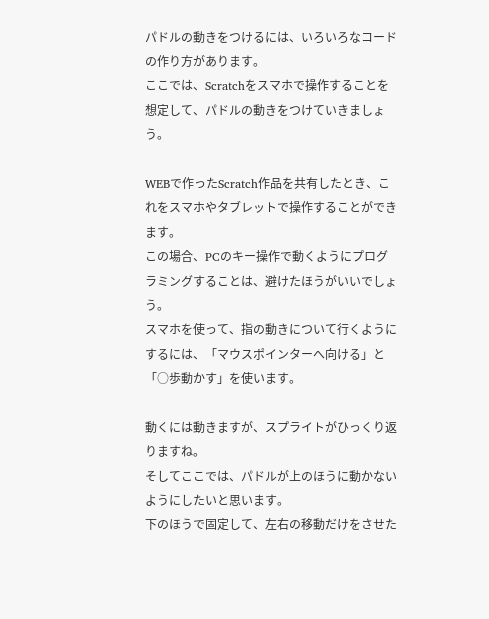パドルの動きをつけるには、いろいろなコードの作り方があります。
ここでは、Scratchをスマホで操作することを想定して、パドルの動きをつけていきましょう。

WEBで作ったScratch作品を共有したとき、これをスマホやタブレットで操作することができます。
この場合、PCのキー操作で動くようにプログラミングすることは、避けたほうがいいでしょう。
スマホを使って、指の動きについて行くようにするには、「マウスポインターへ向ける」と「○歩動かす」を使います。

動くには動きますが、スプライトがひっくり返りますね。
そしてここでは、パドルが上のほうに動かないようにしたいと思います。
下のほうで固定して、左右の移動だけをさせた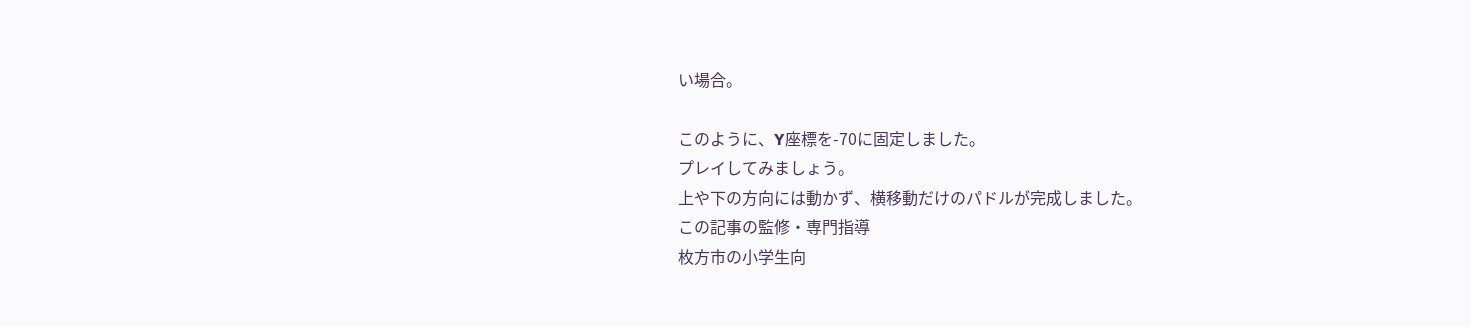い場合。

このように、Y座標を-70に固定しました。
プレイしてみましょう。
上や下の方向には動かず、横移動だけのパドルが完成しました。
この記事の監修・専門指導
枚方市の小学生向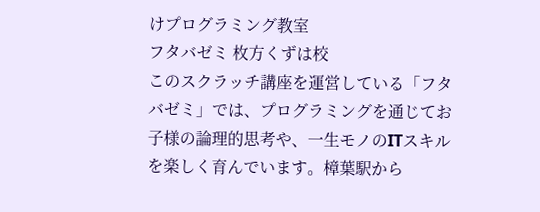けプログラミング教室
フタバゼミ 枚方くずは校
このスクラッチ講座を運営している「フタバゼミ」では、プログラミングを通じてお子様の論理的思考や、一生モノのITスキルを楽しく育んでいます。樟葉駅から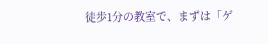徒歩1分の教室で、まずは「ゲ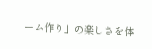ーム作り」の楽しさを体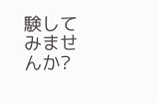験してみませんか?